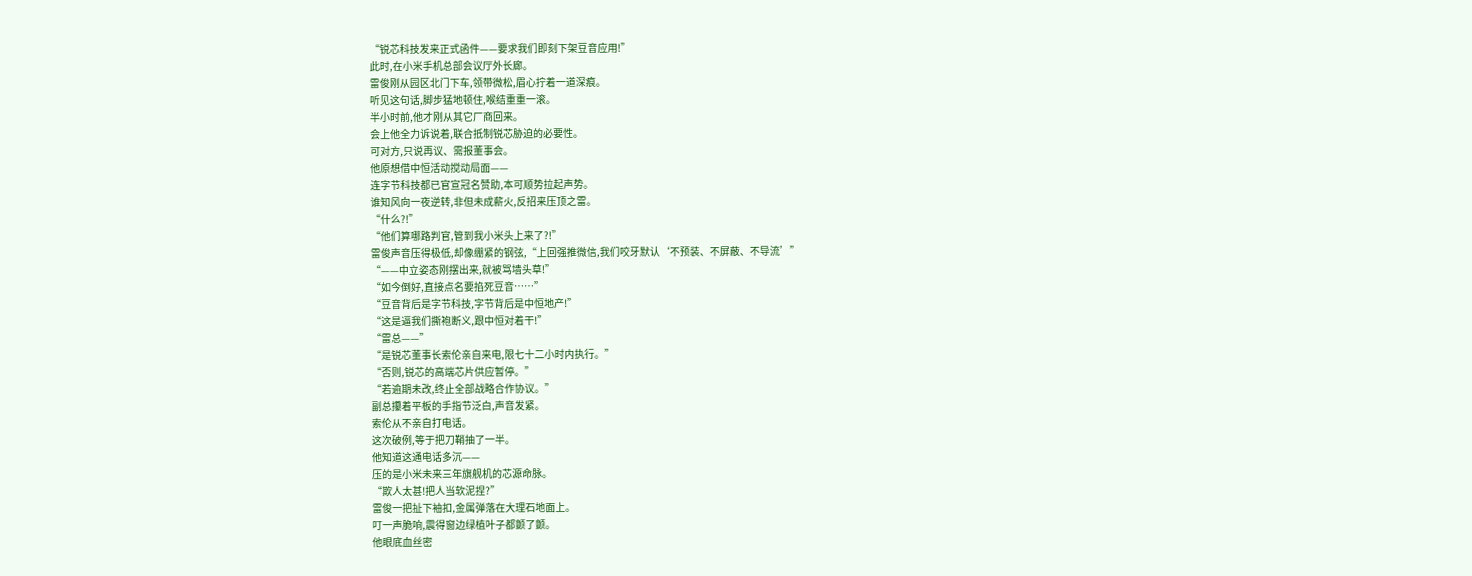“锐芯科技发来正式函件——要求我们即刻下架豆音应用!”
此时,在小米手机总部会议厅外长廊。
雷俊刚从园区北门下车,领带微松,眉心拧着一道深痕。
听见这句话,脚步猛地顿住,喉结重重一滚。
半小时前,他才刚从其它厂商回来。
会上他全力诉说着,联合抵制锐芯胁迫的必要性。
可对方,只说再议、需报董事会。
他原想借中恒活动搅动局面——
连字节科技都已官宣冠名赞助,本可顺势拉起声势。
谁知风向一夜逆转,非但未成薪火,反招来压顶之雷。
“什么?!”
“他们算哪路判官,管到我小米头上来了?!”
雷俊声音压得极低,却像绷紧的钢弦,“上回强推微信,我们咬牙默认‘不预装、不屏蔽、不导流’”
“——中立姿态刚摆出来,就被骂墙头草!”
“如今倒好,直接点名要掐死豆音……”
“豆音背后是字节科技,字节背后是中恒地产!”
“这是逼我们撕袍断义,跟中恒对着干!”
“雷总——”
“是锐芯董事长索伦亲自来电,限七十二小时内执行。”
“否则,锐芯的高端芯片供应暂停。”
“若逾期未改,终止全部战略合作协议。”
副总攥着平板的手指节泛白,声音发紧。
索伦从不亲自打电话。
这次破例,等于把刀鞘抽了一半。
他知道这通电话多沉——
压的是小米未来三年旗舰机的芯源命脉。
“欺人太甚!把人当软泥捏?”
雷俊一把扯下袖扣,金属弹落在大理石地面上。
叮一声脆响,震得窗边绿植叶子都颤了颤。
他眼底血丝密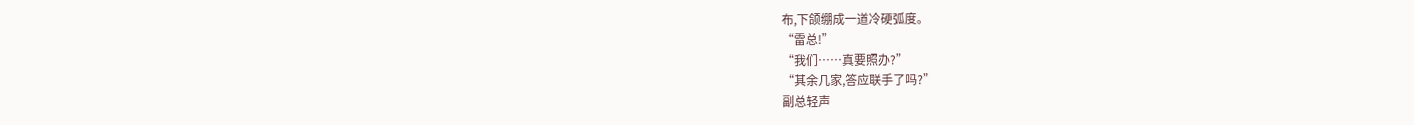布,下颌绷成一道冷硬弧度。
“雷总!”
“我们……真要照办?”
“其余几家,答应联手了吗?”
副总轻声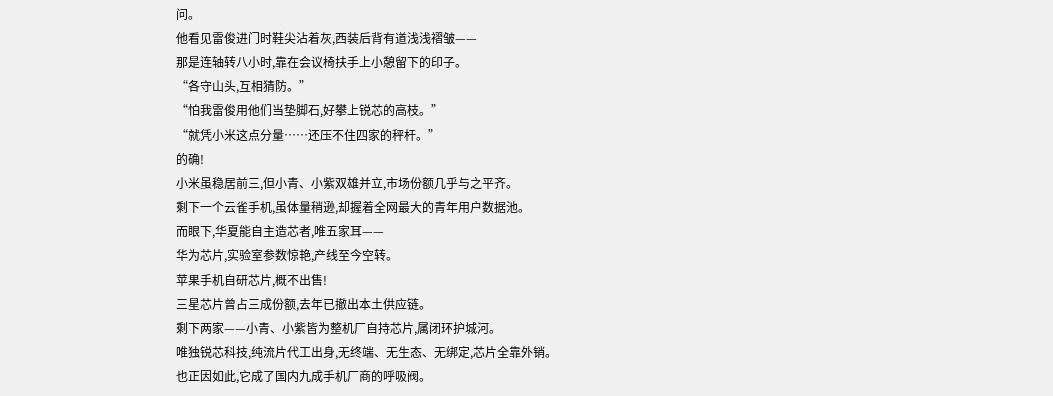问。
他看见雷俊进门时鞋尖沾着灰,西装后背有道浅浅褶皱——
那是连轴转八小时,靠在会议椅扶手上小憩留下的印子。
“各守山头,互相猜防。”
“怕我雷俊用他们当垫脚石,好攀上锐芯的高枝。”
“就凭小米这点分量……还压不住四家的秤杆。”
的确!
小米虽稳居前三,但小青、小紫双雄并立,市场份额几乎与之平齐。
剩下一个云雀手机,虽体量稍逊,却握着全网最大的青年用户数据池。
而眼下,华夏能自主造芯者,唯五家耳——
华为芯片,实验室参数惊艳,产线至今空转。
苹果手机自研芯片,概不出售!
三星芯片曾占三成份额,去年已撤出本土供应链。
剩下两家——小青、小紫皆为整机厂自持芯片,属闭环护城河。
唯独锐芯科技,纯流片代工出身,无终端、无生态、无绑定,芯片全靠外销。
也正因如此,它成了国内九成手机厂商的呼吸阀。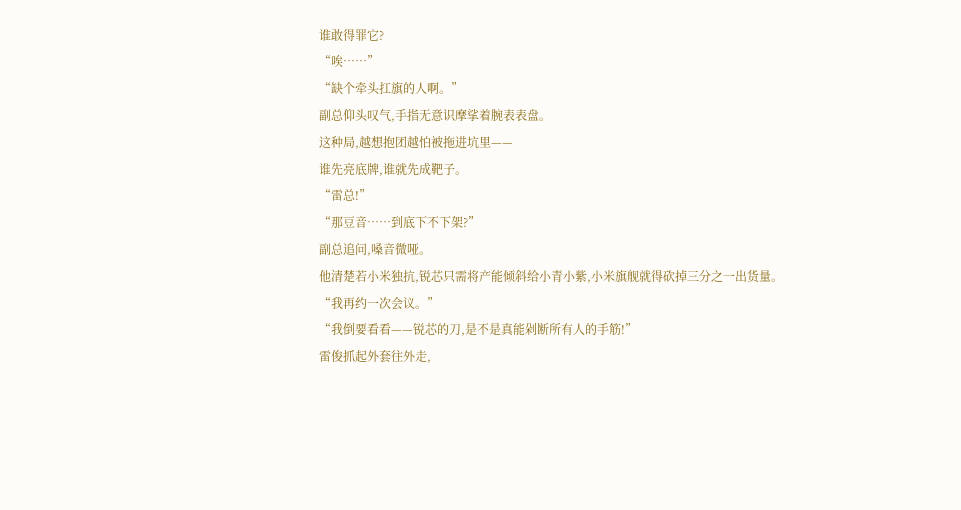谁敢得罪它?
“唉……”
“缺个牵头扛旗的人啊。”
副总仰头叹气,手指无意识摩挲着腕表表盘。
这种局,越想抱团越怕被拖进坑里——
谁先亮底牌,谁就先成靶子。
“雷总!”
“那豆音……到底下不下架?”
副总追问,嗓音微哑。
他清楚若小米独抗,锐芯只需将产能倾斜给小青小紫,小米旗舰就得砍掉三分之一出货量。
“我再约一次会议。”
“我倒要看看——锐芯的刀,是不是真能剁断所有人的手筋!”
雷俊抓起外套往外走,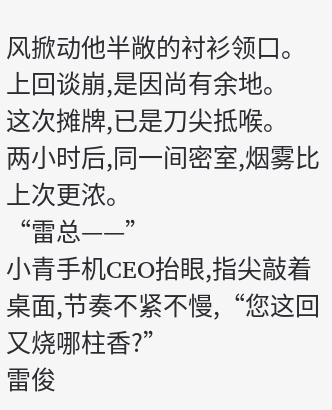风掀动他半敞的衬衫领口。
上回谈崩,是因尚有余地。
这次摊牌,已是刀尖抵喉。
两小时后,同一间密室,烟雾比上次更浓。
“雷总——”
小青手机CEO抬眼,指尖敲着桌面,节奏不紧不慢,“您这回又烧哪柱香?”
雷俊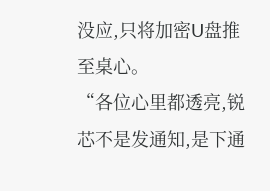没应,只将加密U盘推至桌心。
“各位心里都透亮,锐芯不是发通知,是下通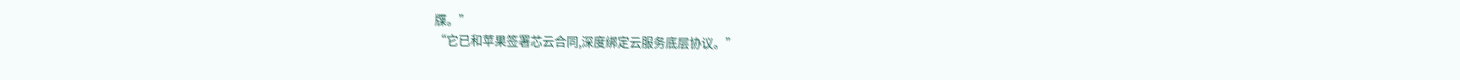牒。”
“它已和苹果签署芯云合同,深度绑定云服务底层协议。”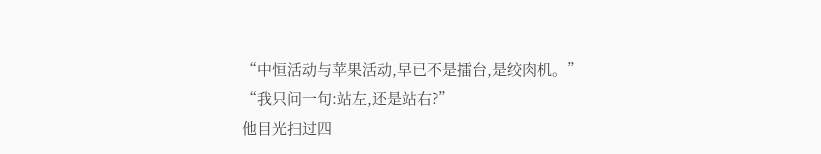“中恒活动与苹果活动,早已不是擂台,是绞肉机。”
“我只问一句:站左,还是站右?”
他目光扫过四